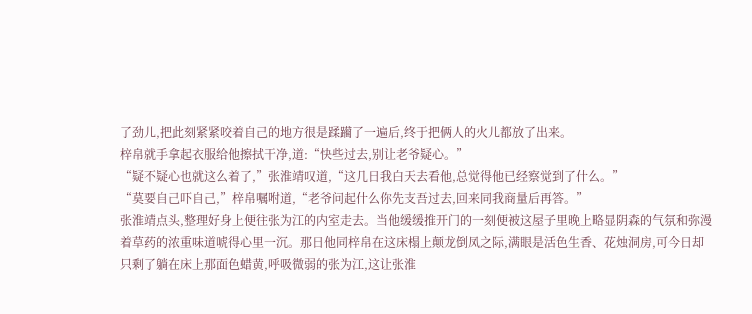了劲儿,把此刻紧紧咬着自己的地方很是蹂躏了一遍后,终于把俩人的火儿都放了出来。
梓帛就手拿起衣服给他擦拭干净,道:“快些过去,别让老爷疑心。”
“疑不疑心也就这么着了,”张淮靖叹道,“这几日我白天去看他,总觉得他已经察觉到了什么。”
“莫要自己吓自己,”梓帛嘱咐道,“老爷问起什么你先支吾过去,回来同我商量后再答。”
张淮靖点头,整理好身上便往张为江的内室走去。当他缓缓推开门的一刻便被这屋子里晚上略显阴森的气氛和弥漫着草药的浓重味道唬得心里一沉。那日他同梓帛在这床榻上颠龙倒凤之际,满眼是活色生香、花烛洞房,可今日却只剩了躺在床上那面色蜡黄,呼吸微弱的张为江,这让张淮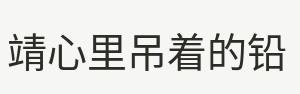靖心里吊着的铅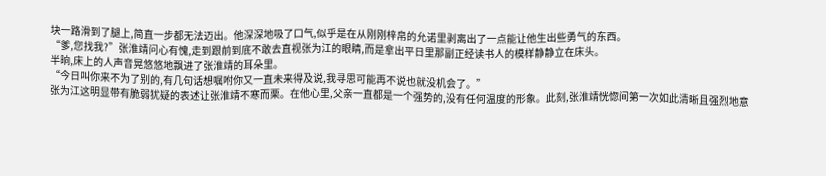块一路滑到了腿上,简直一步都无法迈出。他深深地吸了口气,似乎是在从刚刚梓帛的允诺里剥离出了一点能让他生出些勇气的东西。
“爹,您找我?”张淮靖问心有愧,走到跟前到底不敢去直视张为江的眼睛,而是拿出平日里那副正经读书人的模样静静立在床头。
半晌,床上的人声音晃悠悠地飘进了张淮靖的耳朵里。
“今日叫你来不为了别的,有几句话想嘱咐你又一直未来得及说,我寻思可能再不说也就没机会了。”
张为江这明显带有脆弱犹疑的表述让张淮靖不寒而栗。在他心里,父亲一直都是一个强势的,没有任何温度的形象。此刻,张淮靖恍惚间第一次如此清晰且强烈地意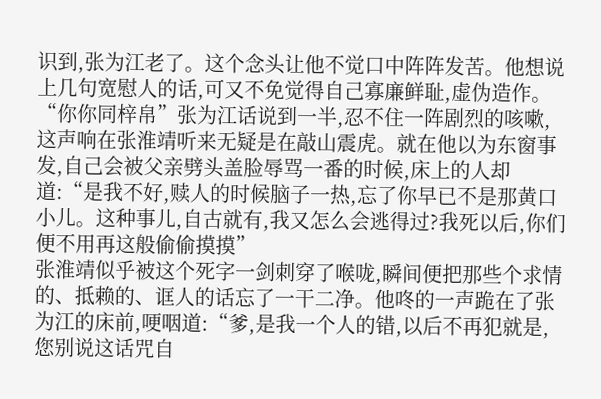识到,张为江老了。这个念头让他不觉口中阵阵发苦。他想说上几句宽慰人的话,可又不免觉得自己寡廉鲜耻,虚伪造作。
“你你同梓帛”张为江话说到一半,忍不住一阵剧烈的咳嗽,这声响在张淮靖听来无疑是在敲山震虎。就在他以为东窗事发,自己会被父亲劈头盖脸辱骂一番的时候,床上的人却道:“是我不好,赎人的时候脑子一热,忘了你早已不是那黄口小儿。这种事儿,自古就有,我又怎么会逃得过?我死以后,你们便不用再这般偷偷摸摸”
张淮靖似乎被这个死字一剑刺穿了喉咙,瞬间便把那些个求情的、抵赖的、诓人的话忘了一干二净。他咚的一声跪在了张为江的床前,哽咽道:“爹,是我一个人的错,以后不再犯就是,您别说这话咒自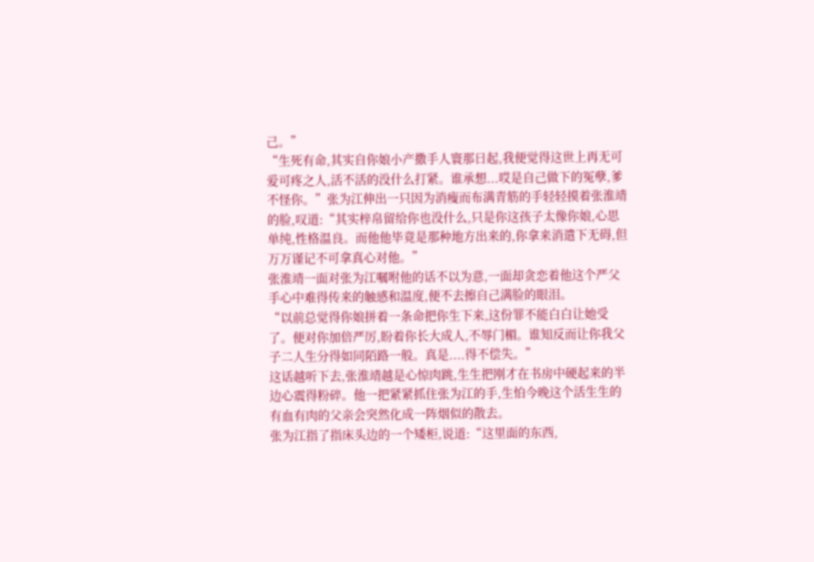己。”
“生死有命,其实自你娘小产撒手人寰那日起,我便觉得这世上再无可爱可疼之人,活不活的没什么打紧。谁承想...哎是自己做下的冤孽,爹不怪你。”张为江伸出一只因为消瘦而布满青筋的手轻轻摸着张淮靖的脸,叹道:“其实梓帛留给你也没什么,只是你这孩子太像你娘,心思单纯,性格温良。而他他毕竟是那种地方出来的,你拿来消遣下无碍,但万万谨记不可拿真心对他。”
张淮靖一面对张为江嘱咐他的话不以为意,一面却贪恋着他这个严父手心中难得传来的触感和温度,便不去擦自己满脸的眼泪。
“以前总觉得你娘拼着一条命把你生下来,这份罪不能白白让她受了。便对你加倍严厉,盼着你长大成人,不辱门楣。谁知反而让你我父子二人生分得如同陌路一般。真是....得不偿失。”
这话越听下去,张淮靖越是心惊肉跳,生生把刚才在书房中硬起来的半边心震得粉碎。他一把紧紧抓住张为江的手,生怕今晚这个活生生的有血有肉的父亲会突然化成一阵烟似的散去。
张为江指了指床头边的一个矮柜,说道:“这里面的东西,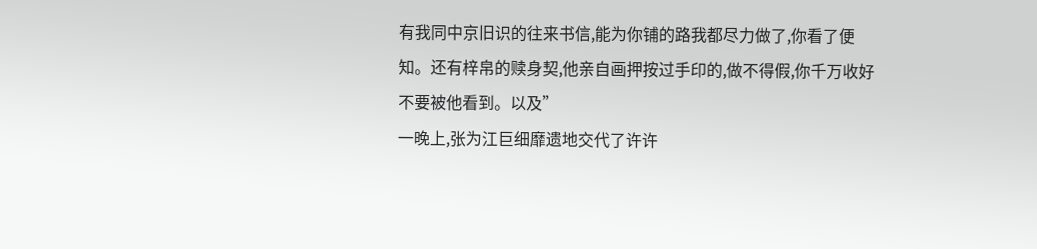有我同中京旧识的往来书信,能为你铺的路我都尽力做了,你看了便知。还有梓帛的赎身契,他亲自画押按过手印的,做不得假,你千万收好不要被他看到。以及”
一晚上,张为江巨细靡遗地交代了许许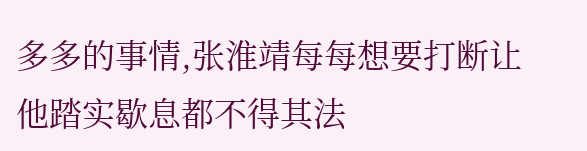多多的事情,张淮靖每每想要打断让他踏实歇息都不得其法